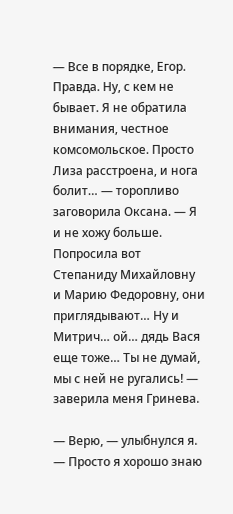— Все в порядке, Егор. Правда. Ну, с кем не бывает. Я не обратила внимания, честное комсомольское. Просто Лиза расстроена, и нога болит… — торопливо заговорила Оксана. — Я и не хожу больше. Попросила вот Степаниду Михайловну и Марию Федоровну, они приглядывают… Ну и Митрич… ой… дядь Вася еще тоже… Ты не думай, мы с ней не ругались! — заверила меня Гринева.

— Верю, — улыбнулся я. — Просто я хорошо знаю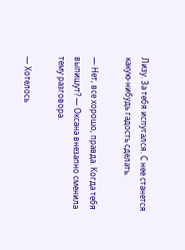Лизу. За тебя испугался. С нее станется какую-нибудь гадость сделать.

— Нет, все хорошо, правда. Когда тебя выпишут? — Оксана внезапно сменила тему разговора.

— Хотелось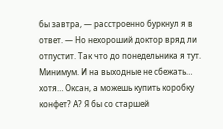бы завтра, — расстроенно буркнул я в ответ. — Но нехороший доктор вряд ли отпустит. Так что до понедельника я тут. Минимум. И на выходные не сбежать… хотя… Оксан, а можешь купить коробку конфет? А? Я бы со старшей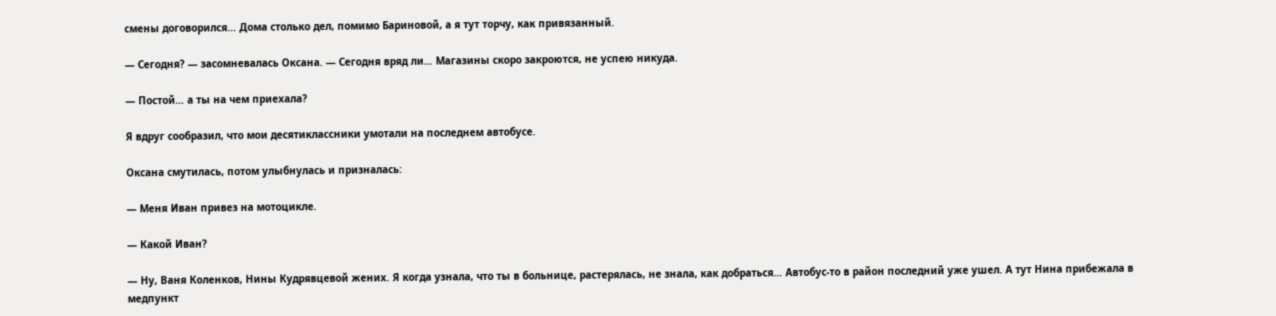смены договорился… Дома столько дел, помимо Бариновой, а я тут торчу, как привязанный.

— Сегодня? — засомневалась Оксана. — Сегодня вряд ли… Магазины скоро закроются, не успею никуда.

— Постой… а ты на чем приехала?

Я вдруг сообразил, что мои десятиклассники умотали на последнем автобусе.

Оксана смутилась, потом улыбнулась и призналась:

— Меня Иван привез на мотоцикле.

— Какой Иван?

— Ну, Ваня Коленков, Нины Кудрявцевой жених. Я когда узнала, что ты в больнице, растерялась, не знала, как добраться… Автобус-то в район последний уже ушел. А тут Нина прибежала в медпункт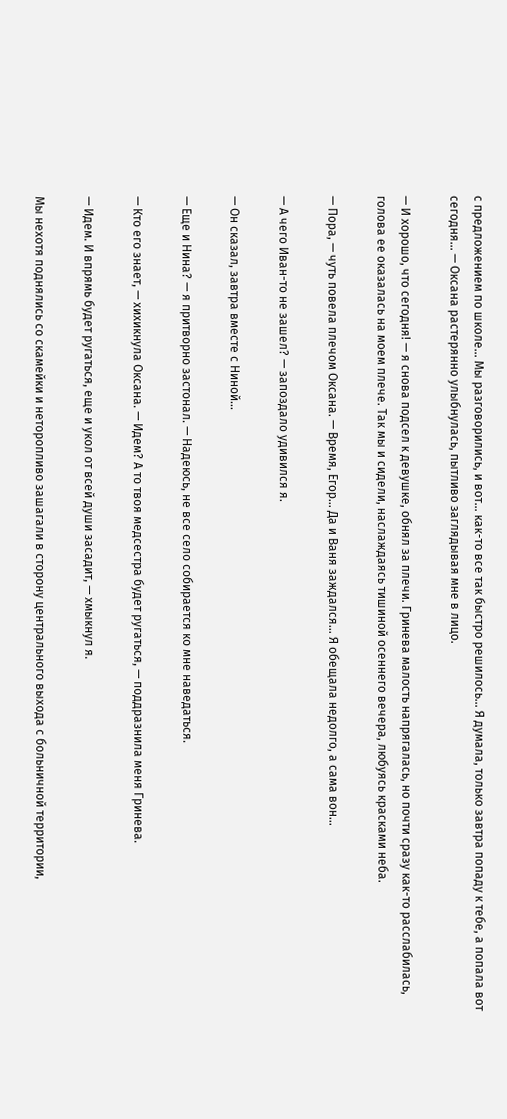с предложением по школе… Мы разговорились, и вот… как-то все так быстро решилось… Я думала, только завтра попаду к тебе, а попала вот сегодня… — Оксана растерянно улыбнулась, пытливо заглядывая мне в лицо.

— И хорошо, что сегодня! — я снова подсел к девушке, обнял за плечи. Гринева малость напрягалась, но почти сразу как-то расслабилась, голова ее оказалась на моем плече. Так мы и сидели, наслаждаясь тишиной осеннего вечера, любуясь красками неба.

— Пора, — чуть повела плечом Оксана. — Время, Егор… Да и Ваня заждался… Я обещала недолго, а сама вон…

— А чего Иван-то не зашел? — запоздало удивился я.

— Он сказал, завтра вместе с Ниной…

— Еще и Нина? — я притворно застонал. — Надеюсь, не все село собирается ко мне наведаться.

— Кто его знает, — хихикнула Оксана. — Идем? А то твоя медсестра будет ругаться, — поддразнила меня Гринева.

— Идем. И впрямь будет ругаться, еще и укол от всей души засадит, — хмыкнул я.

Мы нехотя поднялись со скамейки и неторопливо зашагали в сторону центрального выхода с больничной территории,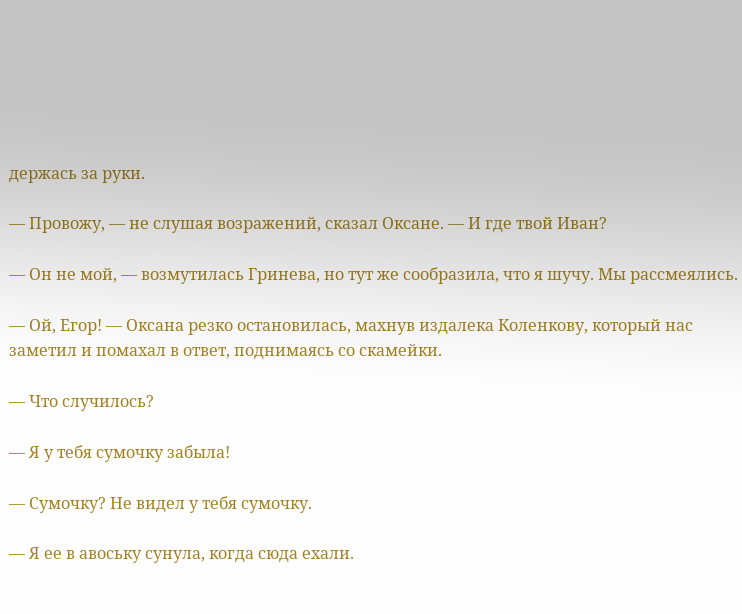держась за руки.

— Провожу, — не слушая возражений, сказал Оксане. — И где твой Иван?

— Он не мой, — возмутилась Гринева, но тут же сообразила, что я шучу. Мы рассмеялись.

— Ой, Егор! — Оксана резко остановилась, махнув издалека Коленкову, который нас заметил и помахал в ответ, поднимаясь со скамейки.

— Что случилось?

— Я у тебя сумочку забыла!

— Сумочку? Не видел у тебя сумочку.

— Я ее в авоську сунула, когда сюда ехали.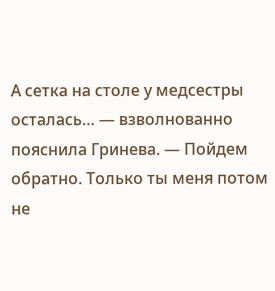А сетка на столе у медсестры осталась… — взволнованно пояснила Гринева. — Пойдем обратно. Только ты меня потом не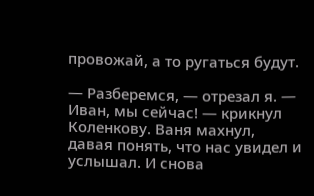провожай, а то ругаться будут.

— Разберемся, — отрезал я. — Иван, мы сейчас! — крикнул Коленкову. Ваня махнул, давая понять, что нас увидел и услышал. И снова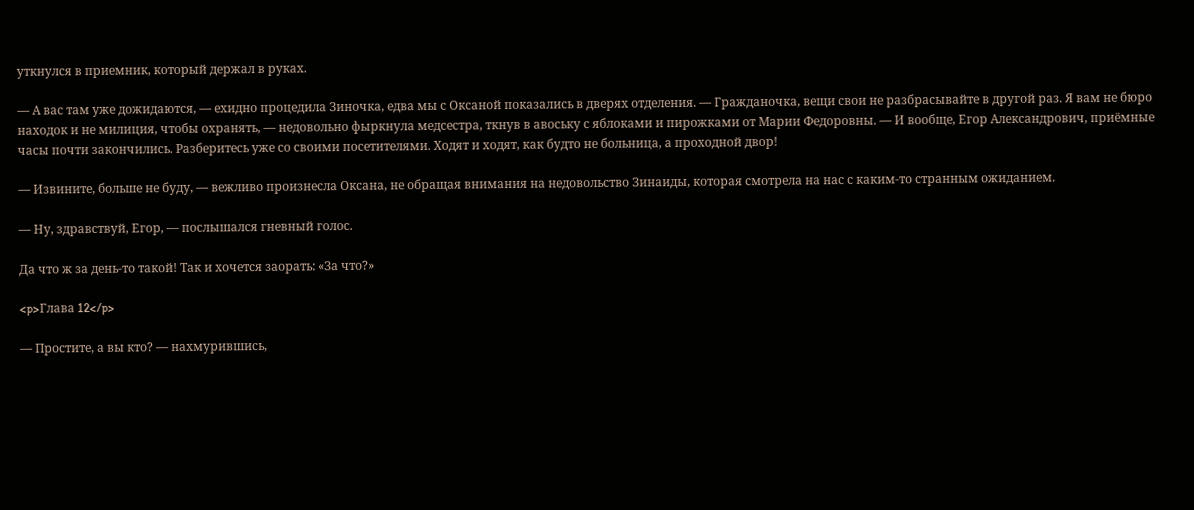уткнулся в приемник, который держал в руках.

— А вас там уже дожидаются, — ехидно процедила Зиночка, едва мы с Оксаной показались в дверях отделения. — Гражданочка, вещи свои не разбрасывайте в другой раз. Я вам не бюро находок и не милиция, чтобы охранять, — недовольно фыркнула медсестра, ткнув в авоську с яблоками и пирожками от Марии Федоровны. — И вообще, Егор Александрович, приёмные часы почти закончились. Разберитесь уже со своими посетителями. Ходят и ходят, как будто не больница, а проходной двор!

— Извините, больше не буду, — вежливо произнесла Оксана, не обращая внимания на недовольство Зинаиды, которая смотрела на нас с каким-то странным ожиданием.

— Ну, здравствуй, Егор, — послышался гневный голос.

Да что ж за день-то такой! Так и хочется заорать: «За что?»

<p>Глава 12</p>

— Простите, а вы кто? — нахмурившись,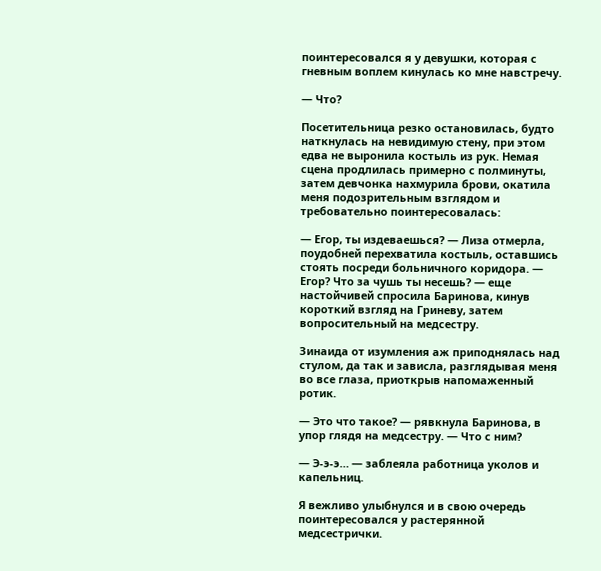поинтересовался я у девушки, которая с гневным воплем кинулась ко мне навстречу.

— Что?

Посетительница резко остановилась, будто наткнулась на невидимую стену, при этом едва не выронила костыль из рук. Немая сцена продлилась примерно с полминуты, затем девчонка нахмурила брови, окатила меня подозрительным взглядом и требовательно поинтересовалась:

— Егор, ты издеваешься? — Лиза отмерла, поудобней перехватила костыль, оставшись стоять посреди больничного коридора. — Егор? Что за чушь ты несешь? — еще настойчивей спросила Баринова, кинув короткий взгляд на Гриневу, затем вопросительный на медсестру.

Зинаида от изумления аж приподнялась над стулом, да так и зависла, разглядывая меня во все глаза, приоткрыв напомаженный ротик.

— Это что такое? — рявкнула Баринова, в упор глядя на медсестру. — Что с ним?

— Э-э-э… — заблеяла работница уколов и капельниц.

Я вежливо улыбнулся и в свою очередь поинтересовался у растерянной медсестрички.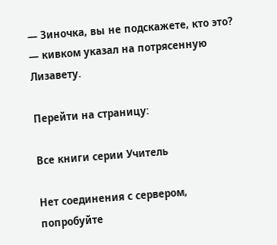— Зиночка, вы не подскажете, кто это? — кивком указал на потрясенную Лизавету.

Перейти на страницу:

Все книги серии Учитель

Нет соединения с сервером, попробуйте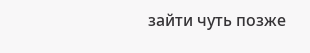зайти чуть позже